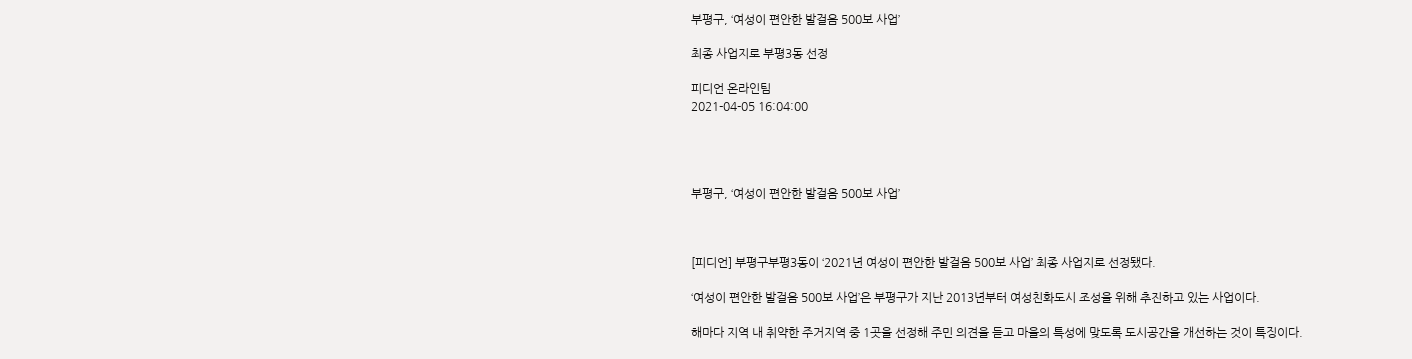부평구, ‘여성이 편안한 발걸음 500보 사업’

최종 사업지로 부평3동 선정

피디언 온라인팀
2021-04-05 16:04:00




부평구, ‘여성이 편안한 발걸음 500보 사업’



[피디언] 부평구부평3동이 ‘2021년 여성이 편안한 발걸음 500보 사업’ 최종 사업지로 선정됐다.

‘여성이 편안한 발걸음 500보 사업’은 부평구가 지난 2013년부터 여성친화도시 조성을 위해 추진하고 있는 사업이다.

해마다 지역 내 취약한 주거지역 중 1곳을 선정해 주민 의견을 듣고 마을의 특성에 맞도록 도시공간을 개선하는 것이 특징이다.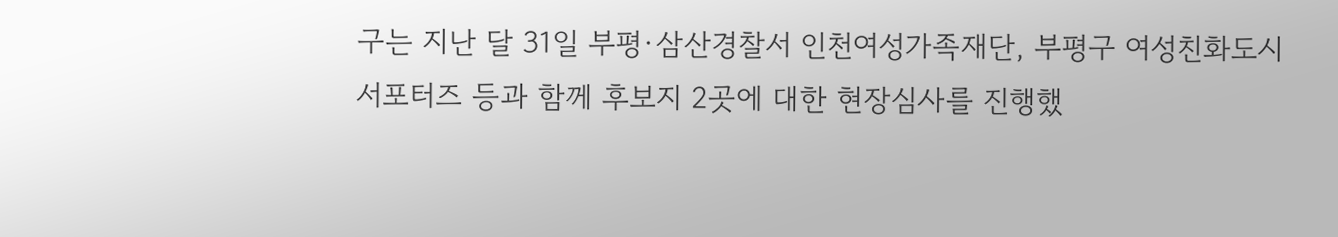구는 지난 달 31일 부평·삼산경찰서 인천여성가족재단, 부평구 여성친화도시 서포터즈 등과 함께 후보지 2곳에 대한 현장심사를 진행했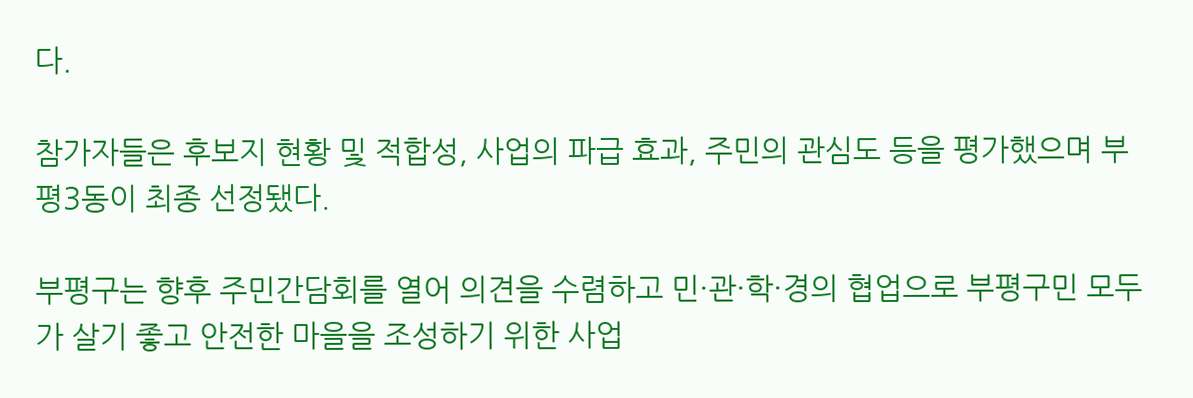다.

참가자들은 후보지 현황 및 적합성, 사업의 파급 효과, 주민의 관심도 등을 평가했으며 부평3동이 최종 선정됐다.

부평구는 향후 주민간담회를 열어 의견을 수렴하고 민·관·학·경의 협업으로 부평구민 모두가 살기 좋고 안전한 마을을 조성하기 위한 사업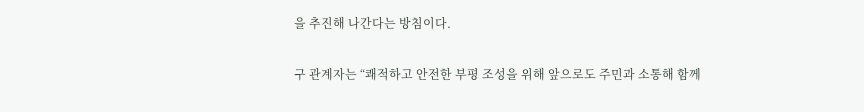을 추진해 나간다는 방침이다.

구 관계자는 “쾌적하고 안전한 부평 조성을 위해 앞으로도 주민과 소통해 함께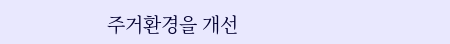주거환경을 개선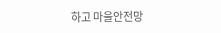하고 마을안전망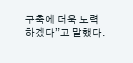구축에 더욱 노력하겠다”고 말했다.